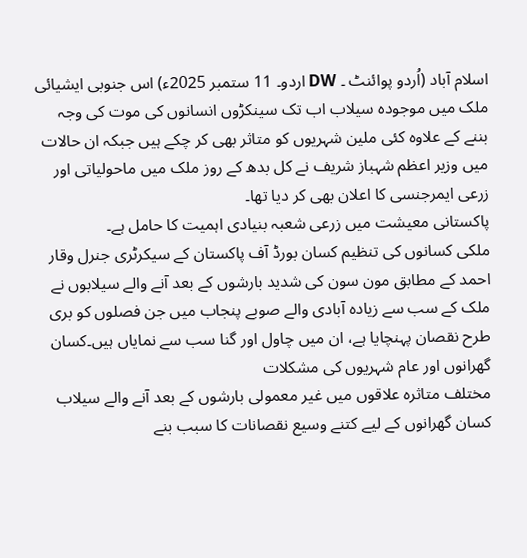اسلام آباد (اُردو پوائنٹ ۔ DW اردو۔ 11 ستمبر 2025ء) اس جنوبی ایشیائی ملک میں موجودہ سیلاب اب تک سینکڑوں انسانوں کی موت کی وجہ بننے کے علاوہ کئی ملین شہریوں کو متاثر بھی کر چکے ہیں جبکہ ان حالات میں وزیر اعظم شہباز شریف نے کل بدھ کے روز ملک میں ماحولیاتی اور زرعی ایمرجنسی کا اعلان بھی کر دیا تھا۔
پاکستانی معیشت میں زرعی شعبہ بنیادی اہمیت کا حامل ہے۔
ملکی کسانوں کی تنظیم کسان بورڈ آف پاکستان کے سیکرٹری جنرل وقار احمد کے مطابق مون سون کی شدید بارشوں کے بعد آنے والے سیلابوں نے ملک کے سب سے زیادہ آبادی والے صوبے پنجاب میں جن فصلوں کو بری طرح نقصان پہنچایا ہے، ان میں چاول اور گنا سب سے نمایاں ہیں۔کسان گھرانوں اور عام شہریوں کی مشکلات
مختلف متاثرہ علاقوں میں غیر معمولی بارشوں کے بعد آنے والے سیلاب کسان گھرانوں کے لیے کتنے وسیع نقصانات کا سبب بنے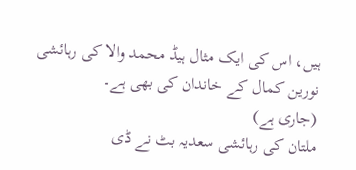ہیں، اس کی ایک مثال ہیڈ محمد والا کی رہائشی نورین کمال کے خاندان کی بھی ہے۔
(جاری ہے)
ملتان کی رہائشی سعدیہ بٹ نے ڈی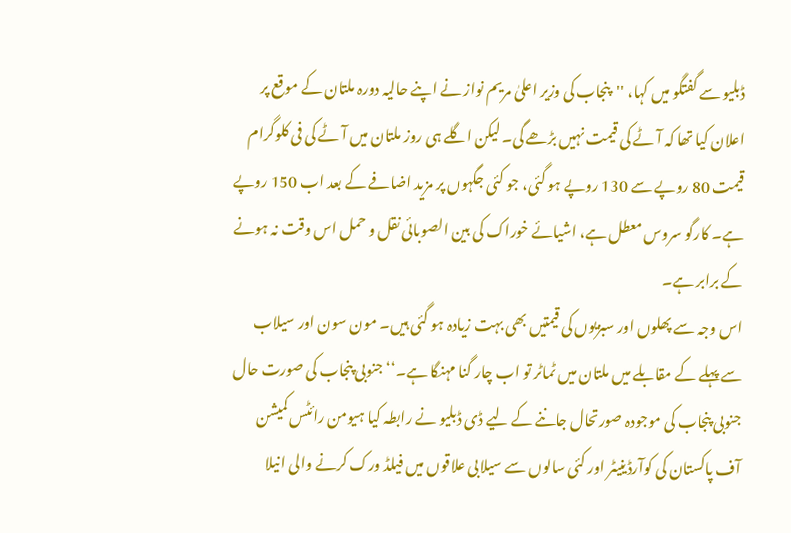ڈبلیو سے گفتگو میں کہا، ''پنجاب کی وزیر اعلیٰ مریم نواز نے اپنے حالیہ دورہ ملتان کے موقع پر اعلان کیا تھا کہ آٹے کی قیمت نہیں بڑھے گی۔ لیکن اگلے ہی روز ملتان میں آٹے کی فی کلوگرام قیمت 80 روپے سے 130 روپے ہو گئی، جو کئی جگہوں پر مزید اضافے کے بعد اب 150 روپے ہے۔ کارگو سروس معطل ہے، اشیائے خوراک کی بین الصوبائی نقل و حمل اس وقت نہ ہونے کے برابر ہے۔
اس وجہ سے پھلوں اور سبزیوں کی قیمتیں بھی بہت زیادہ ہو گئی ہیں۔ مون سون اور سیلاب سے پہلے کے مقابلے میں ملتان میں ٹماٹر تو اب چار گنا مہنگا ہے۔‘‘جنوبی پنجاب کی صورت حال
جنوبی پنجاب کی موجودہ صورتحال جاننے کے لیے ڈی ڈبلیو نے رابطہ کیا ہیومن رائٹس کمیشن آف پاکستان کی کوآرڈینیٹر اور کئی سالوں سے سیلابی علاقوں میں فیلڈ ورک کرنے والی انیلا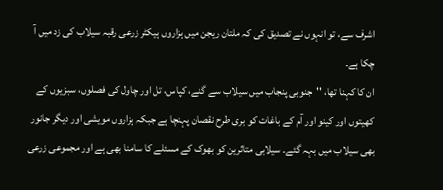اشرف سے، تو انہوں نے تصدیق کی کہ ملتان ریجن میں ہزاروں ہیکٹر زرعی رقبہ سیلاب کی زد میں آ چکا ہے۔
ان کا کہنا تھا، ''جنوبی پنجاب میں سیلاب سے گنے، کپاس، تل اور چاول کی فصلوں، سبزیوں کے کھیتوں اور کینو اور آم کے باغات کو بری طرح نقصان پہنچا ہے جبکہ ہزاروں مویشی اور دیگر جانور بھی سیلاب میں بہہ گئے۔ سیلابی متاثرین کو بھوک کے مسئلے کا سامنا بھی ہے اور مجموعی زرعی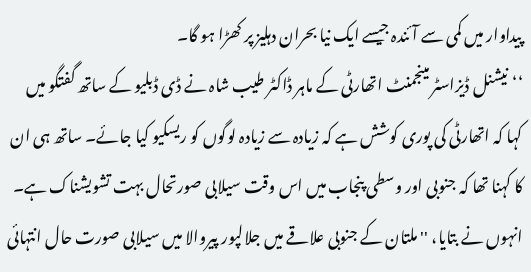پیداوار میں کمی سے آئندہ جیسے ایک نیا بحران دہلیز پر کھڑا ہو گا۔
‘‘نیشنل ڈیزاسٹر مینجمنٹ اتھارٹی کے ماہر ڈاکٹر طیب شاہ نے ڈی ڈبلیو کے ساتھ گفتگو میں کہا کہ اتھارٹی کی پوری کوشش ہے کہ زیادہ سے زیادہ لوگوں کو ریسکیو کیا جائے۔ ساتھ ہی ان کا کہنا تھا کہ جنوبی اور وسطی پنجاب میں اس وقت سیلابی صورتحال بہت تشویشناک ہے۔ انہوں نے بتایا، ''ملتان کے جنوبی علاقے میں جلالپور پیروالا میں سیلابی صورت حال انتہائی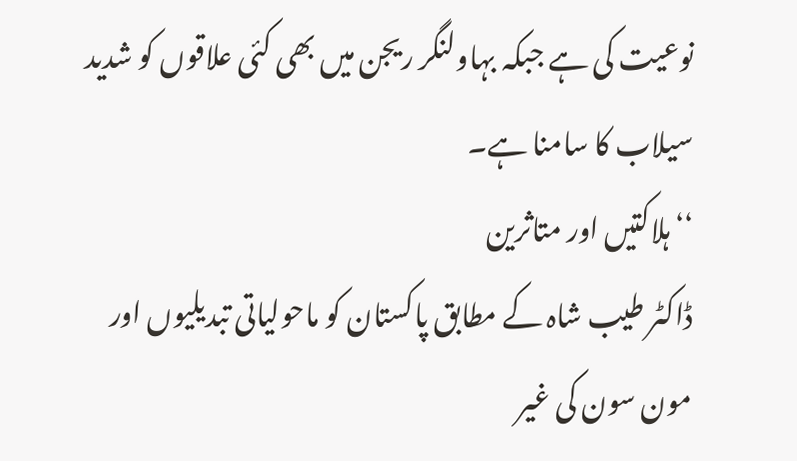نوعیت کی ہے جبکہ بہاولنگر ریجن میں بھی کئی علاقوں کو شدید سیلاب کا سامنا ہے۔
‘‘ہلاکتیں اور متاثرین
ڈاکٹر طیب شاہ کے مطابق پاکستان کو ماحولیاتی تبدیلیوں اور مون سون کی غیر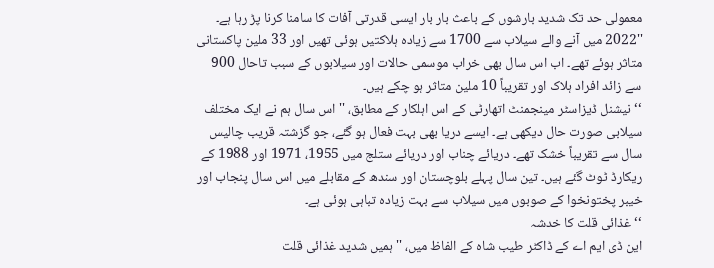معمولی حد تک شدید بارشوں کے باعث بار بار ایسی قدرتی آفات کا سامنا کرنا پڑ رہا ہے۔ ''2022 میں آنے والے سیلاب سے 1700 سے زیادہ ہلاکتیں ہوئی تھیں اور 33 ملین پاکستانی متاثر ہوئے تھے۔ اب اس سال بھی خراب موسمی حالات اور سیلابوں کے سبب تاحال 900 سے زائد افراد ہلاک اور تقریباً 10 ملین متاثر ہو چکے ہیں۔
‘‘نیشنل ڈیزاسٹر مینجمنٹ اتھارٹی کے اس اہلکار کے مطابق، ''اس سال ہم نے ایک مختلف سیلابی صورت حال دیکھی ہے۔ ایسے دریا بھی بہت فعال ہو گئے، جو گزشتہ قریب چالیس سال سے تقریباً خشک تھے۔ دریائے چناب اور دریائے ستلج میں 1955، 1971 اور 1988 کے ریکارڈ ٹوٹ گئے ہیں۔ تین سال پہلے بلوچستان اور سندھ کے مقابلے میں اس سال پنجاب اور خیبر پختونخوا کے صوبوں میں سیلاب سے بہت زیادہ تباہی ہوئی ہے۔
‘‘غذائی قلت کا خدشہ
این ڈی ایم اے کے ڈاکٹر طیب شاہ کے الفاظ میں، ''ہمیں شدید غذائی قلت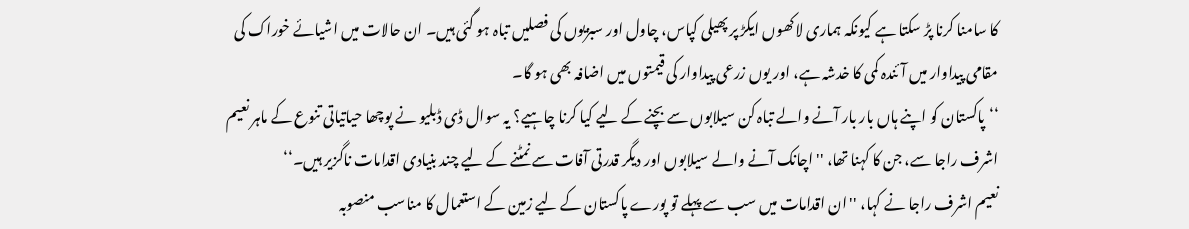کا سامنا کرنا پڑ سکتا ہے کیونکہ ہماری لاکھوں ایکڑ پر پھیلی کپاس، چاول اور سبزیوں کی فصلیں تباہ ہو گئی ہیں۔ ان حالات میں اشیائے خوراک کی مقامی پیداوار میں آئندہ کمی کا خدشہ ہے، اور یوں زرعی پیداوار کی قیمتوں میں اضافہ بھی ہو گا۔
‘‘پاکستان کو اپنے ہاں بار بار آنے والے تباہ کن سیلابوں سے بچنے کے لیے کیا کرنا چاہیے؟ یہ سوال ڈی ڈبلیو نے پوچھا حیاتیاتی تنوع کے ماہر نعیم اشرف راجا سے، جن کا کہنا تھا، ''اچانک آنے والے سیلابوں اور دیگر قدرتی آفات سے نمٹنے کے لیے چند بنیادی اقدامات ناگزیر ہیں۔‘‘
نعیم اشرف راجا نے کہا، ''ان اقدامات میں سب سے پہلے تو پورے پاکستان کے لیے زمین کے استعمال کا مناسب منصوبہ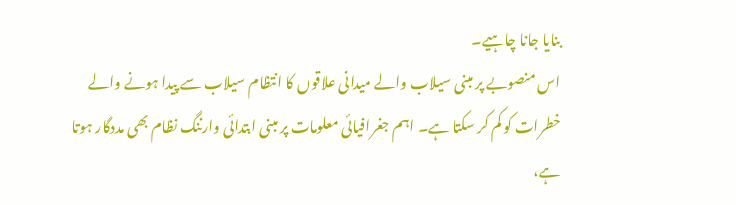بنایا جانا چاہیے۔
اس منصوبے پر مبنی سیلاب والے میدانی علاقوں کا انتظام سیلاب سے پیدا ہونے والے خطرات کو کم کر سکتا ہے۔ اہم جغرافیائی معلومات پر مبنی ابتدائی وارننگ نظام بھی مددگار ہوتا ہے،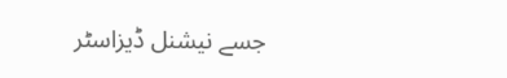جسے نیشنل ڈیزاسٹر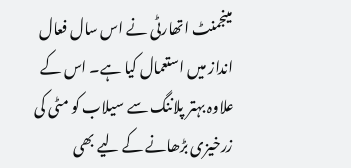مینجمنٹ اتھارٹی نے اس سال فعال انداز میں استعمال کیا ہے۔ اس کے علاوہ بہتر پلاننگ سے سیلاب کو مٹی کی زرخیزی بڑھانے کے لیے بھی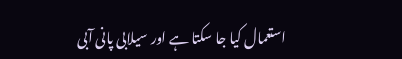استعمال کیا جا سکتا ہے اور سیلابی پانی آبی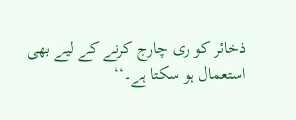ذخائر کو ری چارج کرنے کے لیے بھی استعمال ہو سکتا ہے۔‘‘